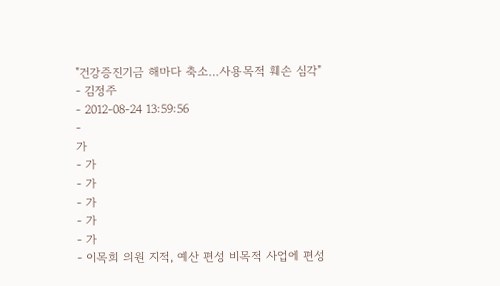"건강증진기금 해마다 축소…사용목적 훼손 심각"
- 김정주
- 2012-08-24 13:59:56
-
가
- 가
- 가
- 가
- 가
- 가
- 이목희 의원 지적, 예산 편성 비목적 사업에 편성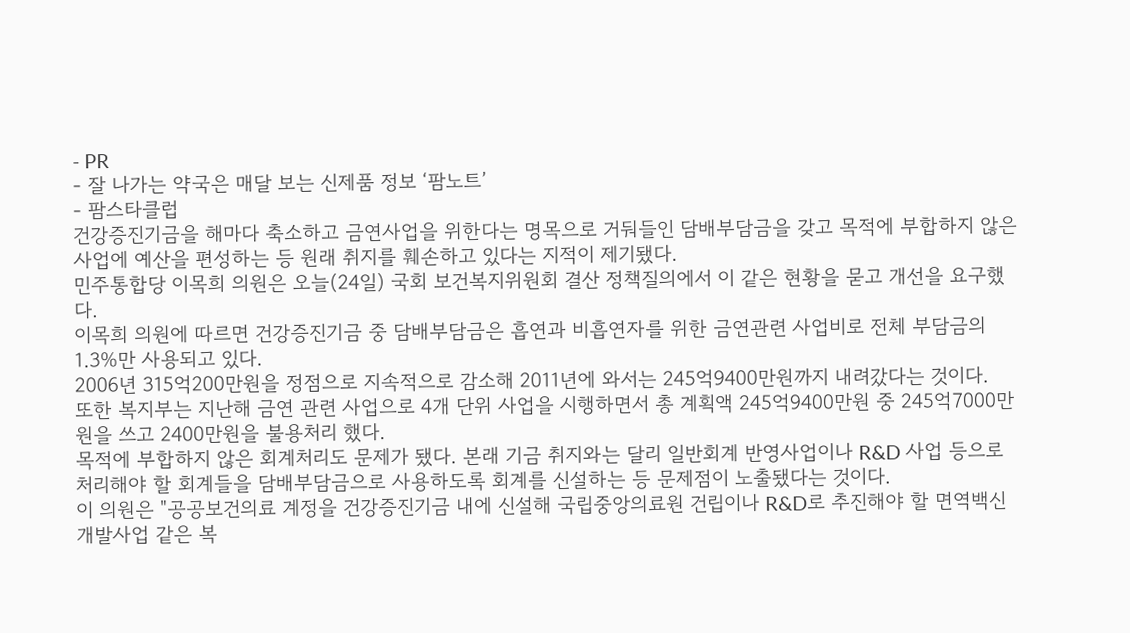- PR
- 잘 나가는 약국은 매달 보는 신제품 정보 ‘팜노트’
- 팜스타클럽
건강증진기금을 해마다 축소하고 금연사업을 위한다는 명목으로 거둬들인 담배부담금을 갖고 목적에 부합하지 않은 사업에 예산을 편성하는 등 원래 취지를 훼손하고 있다는 지적이 제기됐다.
민주통합당 이목희 의원은 오늘(24일) 국회 보건복지위원회 결산 정책질의에서 이 같은 현황을 묻고 개선을 요구했다.
이목희 의원에 따르면 건강증진기금 중 담배부담금은 흡연과 비흡연자를 위한 금연관련 사업비로 전체 부담금의 1.3%만 사용되고 있다.
2006년 315억200만원을 정점으로 지속적으로 감소해 2011년에 와서는 245억9400만원까지 내려갔다는 것이다.
또한 복지부는 지난해 금연 관련 사업으로 4개 단위 사업을 시행하면서 총 계획액 245억9400만원 중 245억7000만원을 쓰고 2400만원을 불용처리 했다.
목적에 부합하지 않은 회계처리도 문제가 됐다. 본래 기금 취지와는 달리 일반회계 반영사업이나 R&D 사업 등으로 처리해야 할 회계들을 담배부담금으로 사용하도록 회계를 신설하는 등 문제점이 노출됐다는 것이다.
이 의원은 "공공보건의료 계정을 건강증진기금 내에 신설해 국립중앙의료원 건립이나 R&D로 추진해야 할 면역백신 개발사업 같은 복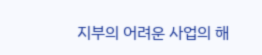지부의 어려운 사업의 해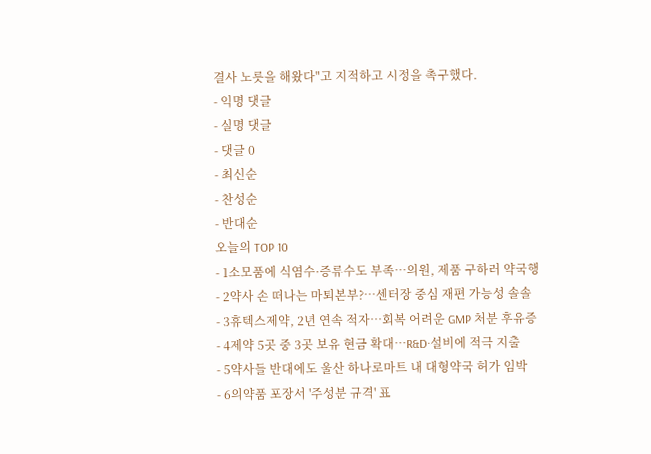결사 노릇을 해왔다"고 지적하고 시정을 촉구했다.
- 익명 댓글
- 실명 댓글
- 댓글 0
- 최신순
- 찬성순
- 반대순
오늘의 TOP 10
- 1소모품에 식염수·증류수도 부족…의원, 제품 구하러 약국행
- 2약사 손 떠나는 마퇴본부?…센터장 중심 재편 가능성 솔솔
- 3휴텍스제약, 2년 연속 적자…회복 어려운 GMP 처분 후유증
- 4제약 5곳 중 3곳 보유 현금 확대…R&D·설비에 적극 지출
- 5약사들 반대에도 울산 하나로마트 내 대형약국 허가 임박
- 6의약품 포장서 '주성분 규격' 표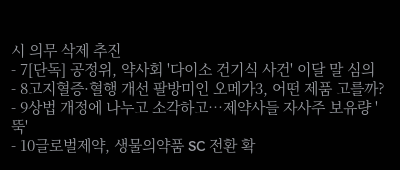시 의무 삭제 추진
- 7[단독] 공정위, 약사회 '다이소 건기식 사건' 이달 말 심의
- 8고지혈증·혈행 개선 팔방미인 오메가3, 어떤 제품 고를까?
- 9상법 개정에 나누고 소각하고…제약사들 자사주 보유량 '뚝'
- 10글로벌제약, 생물의약품 SC 전환 확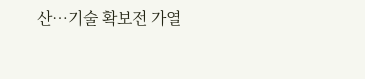산…기술 확보전 가열